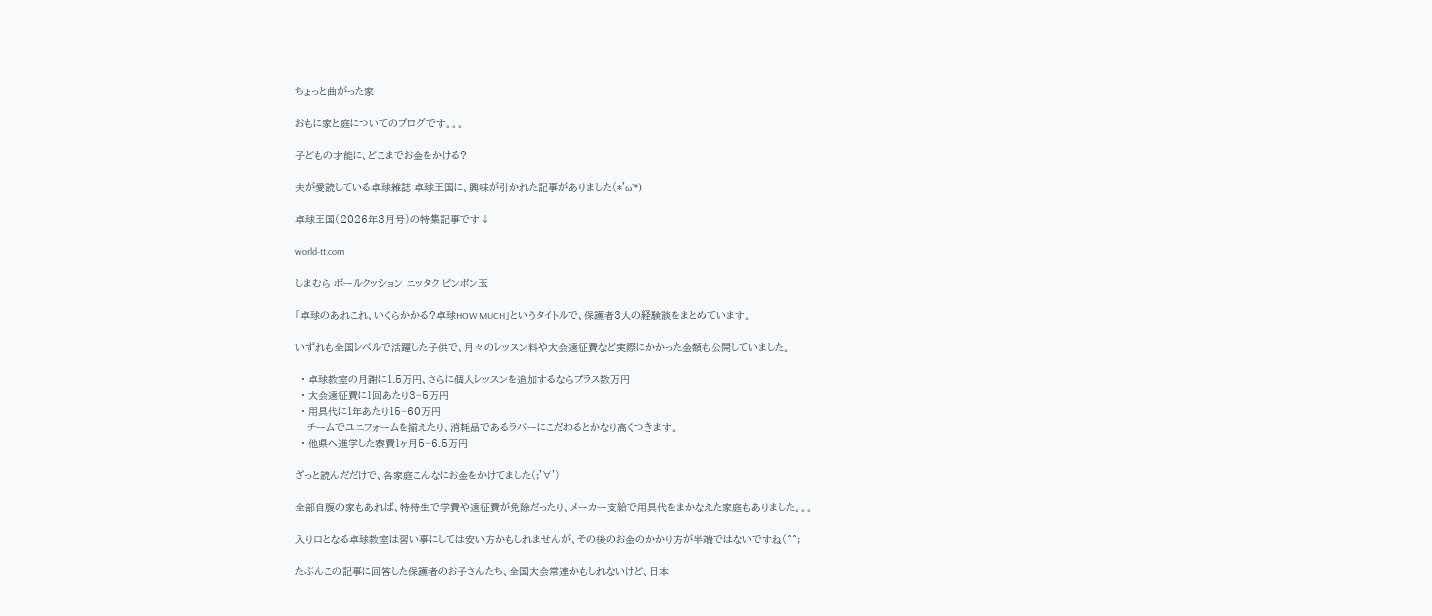ちょっと曲がった家

おもに家と庭についてのブログです。。。

子どもの才能に、どこまでお金をかける?

夫が愛読している卓球雑誌 卓球王国に、興味が引かれた記事がありました(*'ω'*)

卓球王国(2026年3月号)の特集記事です↓

world-tt.com

しまむら ボールクッション ニッタク ピンポン玉

「卓球のあれこれ、いくらかかる?卓球HOW MUCH」というタイトルで、保護者3人の経験談をまとめています。

いずれも全国レベルで活躍した子供で、月々のレッスン料や大会遠征費など実際にかかった金額も公開していました。

  • 卓球教室の月謝に1.5万円、さらに個人レッスンを追加するならプラス数万円
  • 大会遠征費に1回あたり3~5万円
  • 用具代に1年あたり15~60万円
    チームでユニフォームを揃えたり、消耗品であるラバーにこだわるとかなり高くつきます。
  • 他県へ進学した寮費1ヶ月5~6.5万円

ざっと読んだだけで、各家庭こんなにお金をかけてました(;'∀')

全部自腹の家もあれば、特待生で学費や遠征費が免除だったり、メーカー支給で用具代をまかなえた家庭もありました。。。

入り口となる卓球教室は習い事にしては安い方かもしれませんが、その後のお金のかかり方が半端ではないですね(^^;

たぶんこの記事に回答した保護者のお子さんたち、全国大会常連かもしれないけど、日本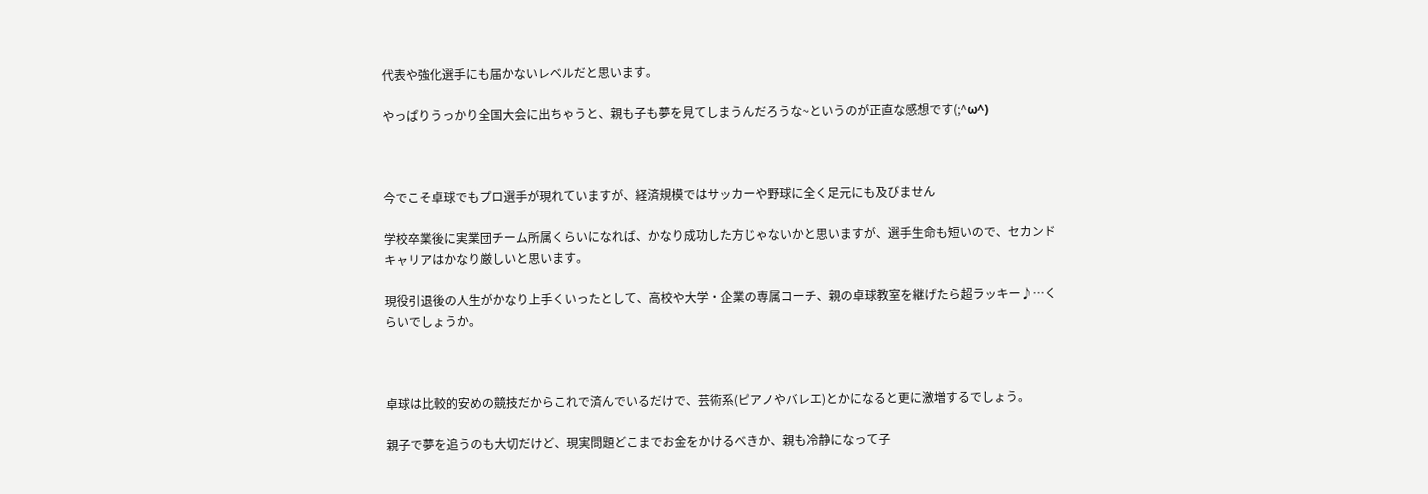代表や強化選手にも届かないレベルだと思います。

やっぱりうっかり全国大会に出ちゃうと、親も子も夢を見てしまうんだろうな~というのが正直な感想です(;^ω^)



今でこそ卓球でもプロ選手が現れていますが、経済規模ではサッカーや野球に全く足元にも及びません

学校卒業後に実業団チーム所属くらいになれば、かなり成功した方じゃないかと思いますが、選手生命も短いので、セカンドキャリアはかなり厳しいと思います。

現役引退後の人生がかなり上手くいったとして、高校や大学・企業の専属コーチ、親の卓球教室を継げたら超ラッキー♪…くらいでしょうか。



卓球は比較的安めの競技だからこれで済んでいるだけで、芸術系(ピアノやバレエ)とかになると更に激増するでしょう。

親子で夢を追うのも大切だけど、現実問題どこまでお金をかけるべきか、親も冷静になって子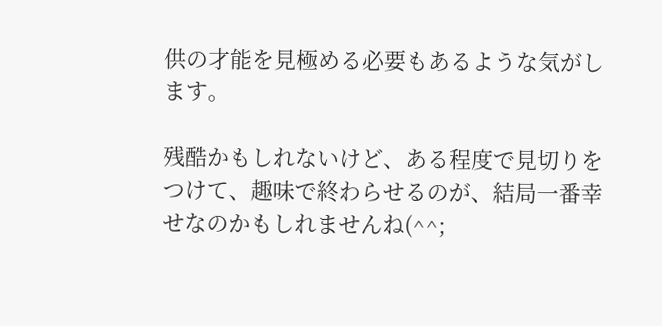供の才能を見極める必要もあるような気がします。

残酷かもしれないけど、ある程度で見切りをつけて、趣味で終わらせるのが、結局一番幸せなのかもしれませんね(^^;